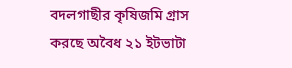বদলগাছীর কৃষিজমি গ্রাস করছে অবৈধ ২১ ইটভাটা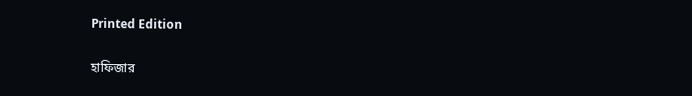Printed Edition

হাফিজার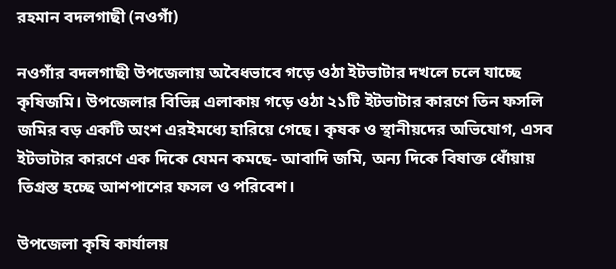রহমান বদলগাছী (নওগাঁ)

নওগাঁর বদলগাছী উপজেলায় অবৈধভাবে গড়ে ওঠা ইটভাটার দখলে চলে যাচ্ছে কৃষিজমি। উপজেলার বিভিন্ন এলাকায় গড়ে ওঠা ২১টি ইটভাটার কারণে তিন ফসলি জমির বড় একটি অংশ এরইমধ্যে হারিয়ে গেছে। কৃষক ও স্থানীয়দের অভিযোগ, এসব ইটভাটার কারণে এক দিকে যেমন কমছে- আবাদি জমি, অন্য দিকে বিষাক্ত ধোঁয়ায় তিগ্রস্ত হচ্ছে আশপাশের ফসল ও পরিবেশ।

উপজেলা কৃষি কার্যালয়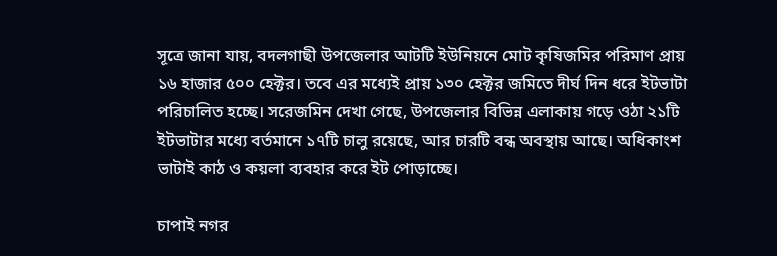সূত্রে জানা যায়, বদলগাছী উপজেলার আটটি ইউনিয়নে মোট কৃষিজমির পরিমাণ প্রায় ১৬ হাজার ৫০০ হেক্টর। তবে এর মধ্যেই প্রায় ১৩০ হেক্টর জমিতে দীর্ঘ দিন ধরে ইটভাটা পরিচালিত হচ্ছে। সরেজমিন দেখা গেছে, উপজেলার বিভিন্ন এলাকায় গড়ে ওঠা ২১টি ইটভাটার মধ্যে বর্তমানে ১৭টি চালু রয়েছে, আর চারটি বন্ধ অবস্থায় আছে। অধিকাংশ ভাটাই কাঠ ও কয়লা ব্যবহার করে ইট পোড়াচ্ছে।

চাপাই নগর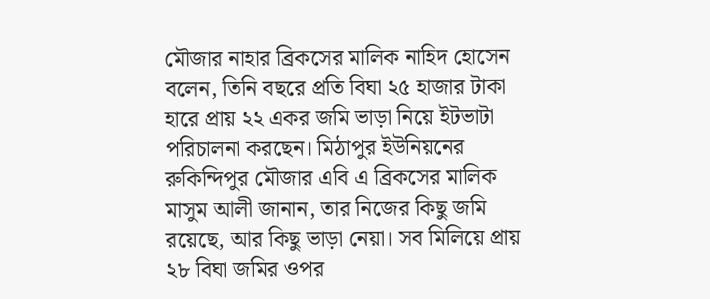মৌজার নাহার ব্রিকসের মালিক নাহিদ হোসেন বলেন, তিনি বছরে প্রতি বিঘা ২৫ হাজার টাকা হারে প্রায় ২২ একর জমি ভাড়া নিয়ে ইটভাটা পরিচালনা করছেন। মিঠাপুর ইউনিয়নের রুকিন্দিপুর মৌজার এবি এ ব্রিকসের মালিক মাসুম আলী জানান, তার নিজের কিছু জমি রয়েছে, আর কিছু ভাড়া নেয়া। সব মিলিয়ে প্রায় ২৮ বিঘা জমির ওপর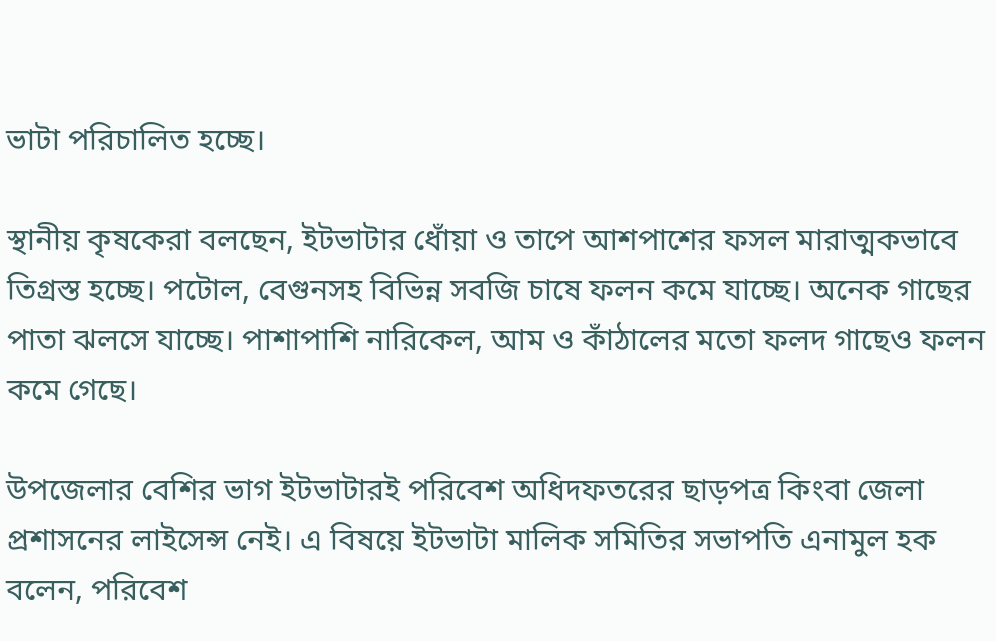ভাটা পরিচালিত হচ্ছে।

স্থানীয় কৃষকেরা বলছেন, ইটভাটার ধোঁয়া ও তাপে আশপাশের ফসল মারাত্মকভাবে তিগ্রস্ত হচ্ছে। পটোল, বেগুনসহ বিভিন্ন সবজি চাষে ফলন কমে যাচ্ছে। অনেক গাছের পাতা ঝলসে যাচ্ছে। পাশাপাশি নারিকেল, আম ও কাঁঠালের মতো ফলদ গাছেও ফলন কমে গেছে।

উপজেলার বেশির ভাগ ইটভাটারই পরিবেশ অধিদফতরের ছাড়পত্র কিংবা জেলা প্রশাসনের লাইসেন্স নেই। এ বিষয়ে ইটভাটা মালিক সমিতির সভাপতি এনামুল হক বলেন, পরিবেশ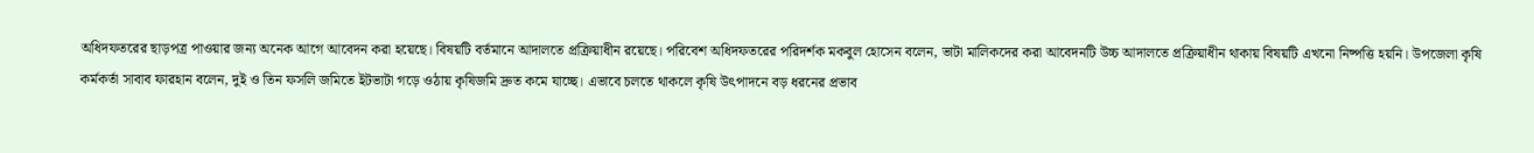অধিদফতরের ছাড়পত্র পাওয়ার জন্য অনেক আগে আবেদন করা হয়েছে। বিষয়টি বর্তমানে আদালতে প্রক্রিয়াধীন রয়েছে। পরিবেশ অধিদফতরের পরিদর্শক মকবুল হোসেন বলেন, ভাটা মালিকদের করা আবেদনটি উচ্চ আদালতে প্রক্রিয়াধীন থাকায় বিষয়টি এখনো নিষ্পত্তি হয়নি। উপজেলা কৃষি কর্মকর্তা সাবাব ফারহান বলেন, দুই ও তিন ফসলি জমিতে ইটভাটা গড়ে ওঠায় কৃষিজমি দ্রুত কমে যাচ্ছে। এভাবে চলতে থাকলে কৃষি উৎপাদনে বড় ধরনের প্রভাব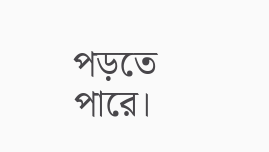পড়তে পারে।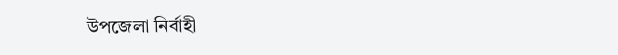উপজেলা নির্বাহী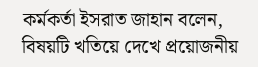কর্মকর্তা ইসরাত জাহান বলেন, বিষয়টি খতিয়ে দেখে প্রয়োজনীয়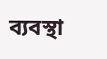ব্যবস্থা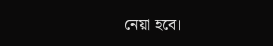নেয়া হবে।